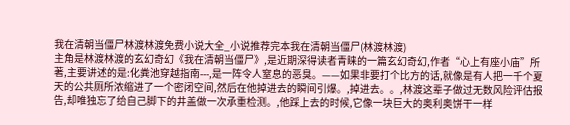我在清朝当僵尸林渡林渡免费小说大全_小说推荐完本我在清朝当僵尸(林渡林渡)
主角是林渡林渡的玄幻奇幻《我在清朝当僵尸》,是近期深得读者青睐的一篇玄幻奇幻,作者“心上有座小庙”所著,主要讲述的是:化粪池穿越指南---,是一阵令人窒息的恶臭。——如果非要打个比方的话,就像是有人把一千个夏天的公共厕所浓缩进了一个密闭空间,然后在他掉进去的瞬间引爆。,掉进去。。,林渡这辈子做过无数风险评估报告,却唯独忘了给自己脚下的井盖做一次承重检测。,他踩上去的时候,它像一块巨大的奥利奥饼干一样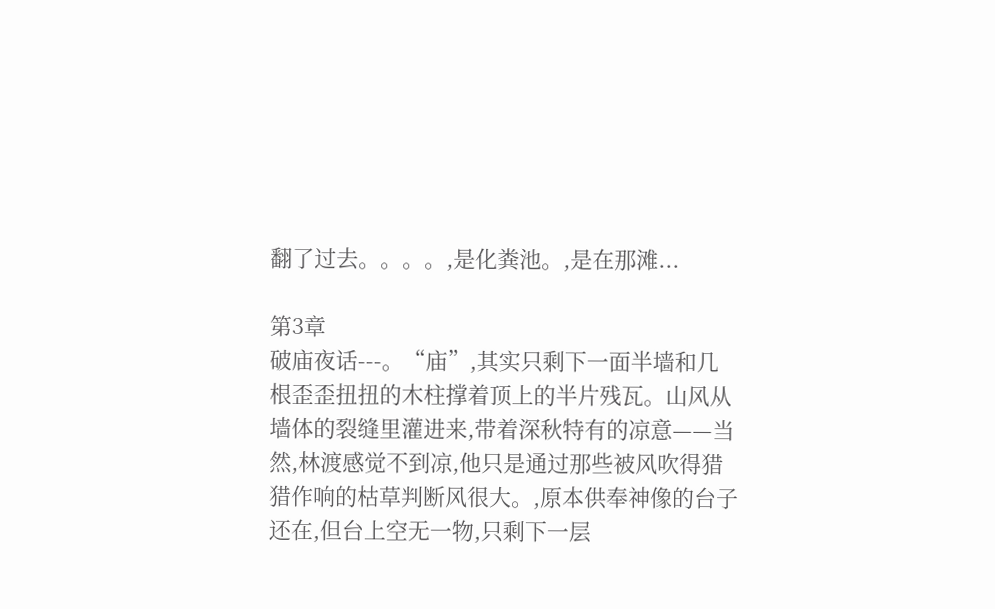翻了过去。。。。,是化粪池。,是在那滩...

第3章
破庙夜话---。“庙”,其实只剩下一面半墙和几根歪歪扭扭的木柱撑着顶上的半片残瓦。山风从墙体的裂缝里灌进来,带着深秋特有的凉意——当然,林渡感觉不到凉,他只是通过那些被风吹得猎猎作响的枯草判断风很大。,原本供奉神像的台子还在,但台上空无一物,只剩下一层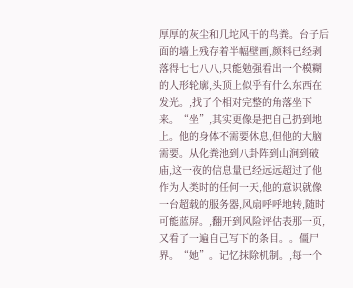厚厚的灰尘和几坨风干的鸟粪。台子后面的墙上残存着半幅壁画,颜料已经剥落得七七八八,只能勉强看出一个模糊的人形轮廓,头顶上似乎有什么东西在发光。,找了个相对完整的角落坐下来。“坐”,其实更像是把自己扔到地上。他的身体不需要休息,但他的大脑需要。从化粪池到八卦阵到山涧到破庙,这一夜的信息量已经远远超过了他作为人类时的任何一天,他的意识就像一台超载的服务器,风扇呼呼地转,随时可能蓝屏。,翻开到风险评估表那一页,又看了一遍自己写下的条目。。僵尸界。“她”。记忆抹除机制。,每一个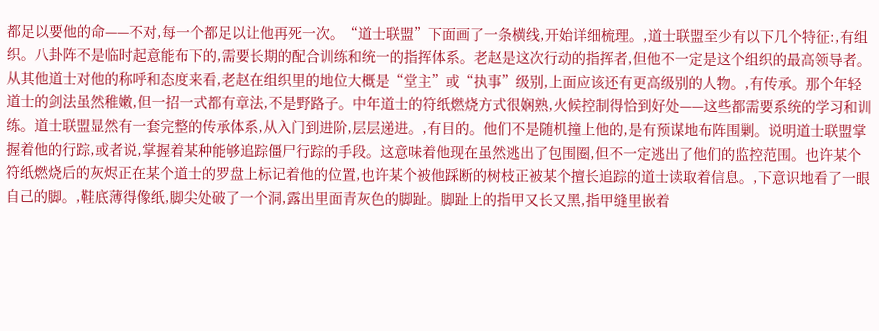都足以要他的命——不对,每一个都足以让他再死一次。“道士联盟”下面画了一条横线,开始详细梳理。,道士联盟至少有以下几个特征:,有组织。八卦阵不是临时起意能布下的,需要长期的配合训练和统一的指挥体系。老赵是这次行动的指挥者,但他不一定是这个组织的最高领导者。从其他道士对他的称呼和态度来看,老赵在组织里的地位大概是“堂主”或“执事”级别,上面应该还有更高级别的人物。,有传承。那个年轻道士的剑法虽然稚嫩,但一招一式都有章法,不是野路子。中年道士的符纸燃烧方式很娴熟,火候控制得恰到好处——这些都需要系统的学习和训练。道士联盟显然有一套完整的传承体系,从入门到进阶,层层递进。,有目的。他们不是随机撞上他的,是有预谋地布阵围剿。说明道士联盟掌握着他的行踪,或者说,掌握着某种能够追踪僵尸行踪的手段。这意味着他现在虽然逃出了包围圈,但不一定逃出了他们的监控范围。也许某个符纸燃烧后的灰烬正在某个道士的罗盘上标记着他的位置,也许某个被他踩断的树枝正被某个擅长追踪的道士读取着信息。,下意识地看了一眼自己的脚。,鞋底薄得像纸,脚尖处破了一个洞,露出里面青灰色的脚趾。脚趾上的指甲又长又黑,指甲缝里嵌着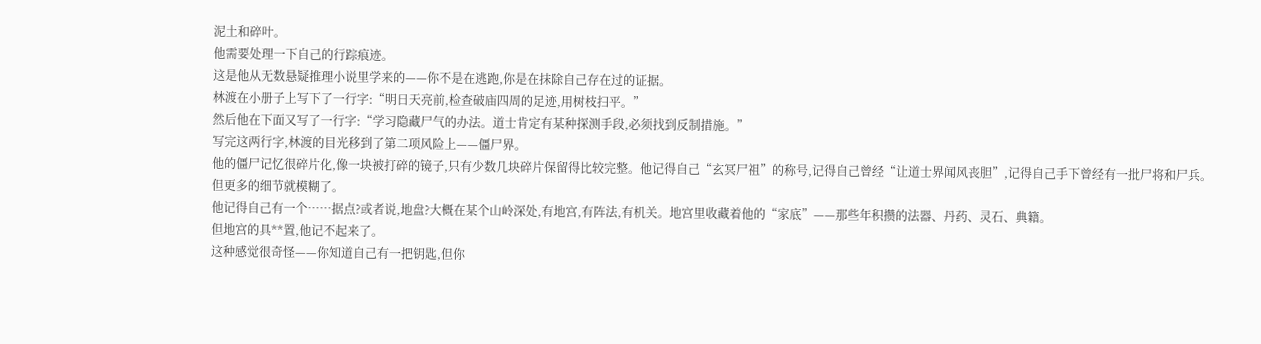泥土和碎叶。
他需要处理一下自己的行踪痕迹。
这是他从无数悬疑推理小说里学来的——你不是在逃跑,你是在抹除自己存在过的证据。
林渡在小册子上写下了一行字:“明日天亮前,检查破庙四周的足迹,用树枝扫平。”
然后他在下面又写了一行字:“学习隐藏尸气的办法。道士肯定有某种探测手段,必须找到反制措施。”
写完这两行字,林渡的目光移到了第二项风险上——僵尸界。
他的僵尸记忆很碎片化,像一块被打碎的镜子,只有少数几块碎片保留得比较完整。他记得自己“玄冥尸祖”的称号,记得自己曾经“让道士界闻风丧胆”,记得自己手下曾经有一批尸将和尸兵。
但更多的细节就模糊了。
他记得自己有一个……据点?或者说,地盘?大概在某个山岭深处,有地宫,有阵法,有机关。地宫里收藏着他的“家底”——那些年积攒的法器、丹药、灵石、典籍。
但地宫的具**置,他记不起来了。
这种感觉很奇怪——你知道自己有一把钥匙,但你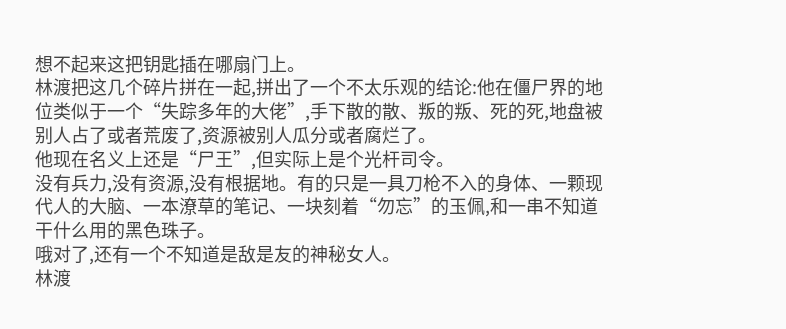想不起来这把钥匙插在哪扇门上。
林渡把这几个碎片拼在一起,拼出了一个不太乐观的结论:他在僵尸界的地位类似于一个“失踪多年的大佬”,手下散的散、叛的叛、死的死,地盘被别人占了或者荒废了,资源被别人瓜分或者腐烂了。
他现在名义上还是“尸王”,但实际上是个光杆司令。
没有兵力,没有资源,没有根据地。有的只是一具刀枪不入的身体、一颗现代人的大脑、一本潦草的笔记、一块刻着“勿忘”的玉佩,和一串不知道干什么用的黑色珠子。
哦对了,还有一个不知道是敌是友的神秘女人。
林渡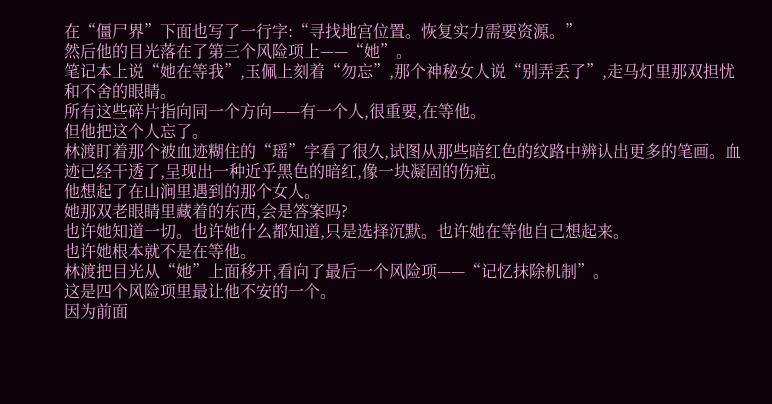在“僵尸界”下面也写了一行字:“寻找地宫位置。恢复实力需要资源。”
然后他的目光落在了第三个风险项上——“她”。
笔记本上说“她在等我”,玉佩上刻着“勿忘”,那个神秘女人说“别弄丢了”,走马灯里那双担忧和不舍的眼睛。
所有这些碎片指向同一个方向——有一个人,很重要,在等他。
但他把这个人忘了。
林渡盯着那个被血迹糊住的“瑶”字看了很久,试图从那些暗红色的纹路中辨认出更多的笔画。血迹已经干透了,呈现出一种近乎黑色的暗红,像一块凝固的伤疤。
他想起了在山涧里遇到的那个女人。
她那双老眼睛里藏着的东西,会是答案吗?
也许她知道一切。也许她什么都知道,只是选择沉默。也许她在等他自己想起来。
也许她根本就不是在等他。
林渡把目光从“她”上面移开,看向了最后一个风险项——“记忆抹除机制”。
这是四个风险项里最让他不安的一个。
因为前面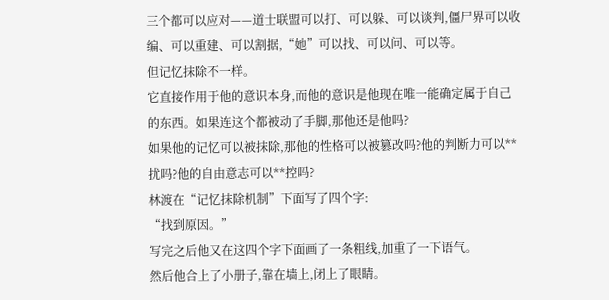三个都可以应对——道士联盟可以打、可以躲、可以谈判,僵尸界可以收编、可以重建、可以割据,“她”可以找、可以问、可以等。
但记忆抹除不一样。
它直接作用于他的意识本身,而他的意识是他现在唯一能确定属于自己的东西。如果连这个都被动了手脚,那他还是他吗?
如果他的记忆可以被抹除,那他的性格可以被篡改吗?他的判断力可以**扰吗?他的自由意志可以**控吗?
林渡在“记忆抹除机制”下面写了四个字:
“找到原因。”
写完之后他又在这四个字下面画了一条粗线,加重了一下语气。
然后他合上了小册子,靠在墙上,闭上了眼睛。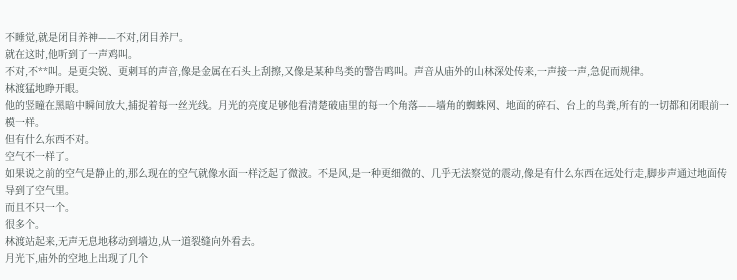不睡觉,就是闭目养神——不对,闭目养尸。
就在这时,他听到了一声鸡叫。
不对,不**叫。是更尖锐、更刺耳的声音,像是金属在石头上刮擦,又像是某种鸟类的警告鸣叫。声音从庙外的山林深处传来,一声接一声,急促而规律。
林渡猛地睁开眼。
他的竖瞳在黑暗中瞬间放大,捕捉着每一丝光线。月光的亮度足够他看清楚破庙里的每一个角落——墙角的蜘蛛网、地面的碎石、台上的鸟粪,所有的一切都和闭眼前一模一样。
但有什么东西不对。
空气不一样了。
如果说之前的空气是静止的,那么现在的空气就像水面一样泛起了微波。不是风,是一种更细微的、几乎无法察觉的震动,像是有什么东西在远处行走,脚步声通过地面传导到了空气里。
而且不只一个。
很多个。
林渡站起来,无声无息地移动到墙边,从一道裂缝向外看去。
月光下,庙外的空地上出现了几个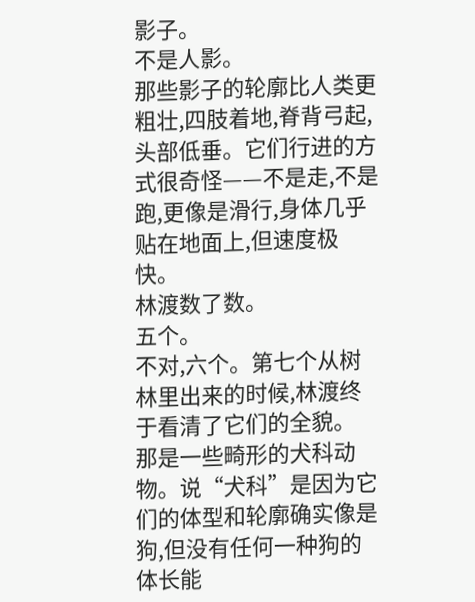影子。
不是人影。
那些影子的轮廓比人类更粗壮,四肢着地,脊背弓起,头部低垂。它们行进的方式很奇怪——不是走,不是跑,更像是滑行,身体几乎贴在地面上,但速度极快。
林渡数了数。
五个。
不对,六个。第七个从树林里出来的时候,林渡终于看清了它们的全貌。
那是一些畸形的犬科动物。说“犬科”是因为它们的体型和轮廓确实像是狗,但没有任何一种狗的体长能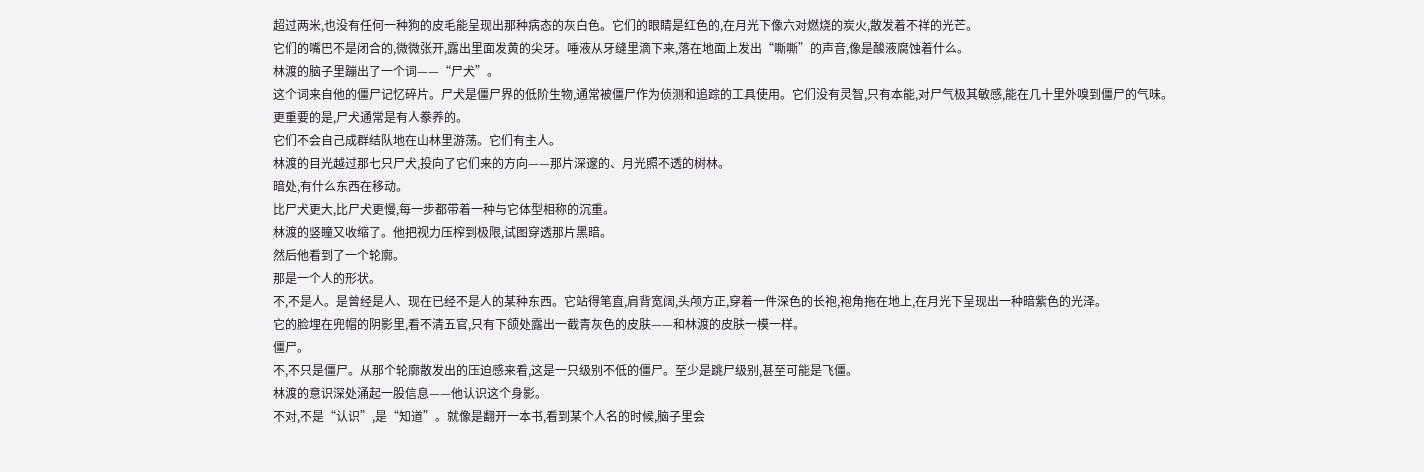超过两米,也没有任何一种狗的皮毛能呈现出那种病态的灰白色。它们的眼睛是红色的,在月光下像六对燃烧的炭火,散发着不祥的光芒。
它们的嘴巴不是闭合的,微微张开,露出里面发黄的尖牙。唾液从牙缝里滴下来,落在地面上发出“嘶嘶”的声音,像是酸液腐蚀着什么。
林渡的脑子里蹦出了一个词——“尸犬”。
这个词来自他的僵尸记忆碎片。尸犬是僵尸界的低阶生物,通常被僵尸作为侦测和追踪的工具使用。它们没有灵智,只有本能,对尸气极其敏感,能在几十里外嗅到僵尸的气味。
更重要的是,尸犬通常是有人豢养的。
它们不会自己成群结队地在山林里游荡。它们有主人。
林渡的目光越过那七只尸犬,投向了它们来的方向——那片深邃的、月光照不透的树林。
暗处,有什么东西在移动。
比尸犬更大,比尸犬更慢,每一步都带着一种与它体型相称的沉重。
林渡的竖瞳又收缩了。他把视力压榨到极限,试图穿透那片黑暗。
然后他看到了一个轮廓。
那是一个人的形状。
不,不是人。是曾经是人、现在已经不是人的某种东西。它站得笔直,肩背宽阔,头颅方正,穿着一件深色的长袍,袍角拖在地上,在月光下呈现出一种暗紫色的光泽。
它的脸埋在兜帽的阴影里,看不清五官,只有下颌处露出一截青灰色的皮肤——和林渡的皮肤一模一样。
僵尸。
不,不只是僵尸。从那个轮廓散发出的压迫感来看,这是一只级别不低的僵尸。至少是跳尸级别,甚至可能是飞僵。
林渡的意识深处涌起一股信息——他认识这个身影。
不对,不是“认识”,是“知道”。就像是翻开一本书,看到某个人名的时候,脑子里会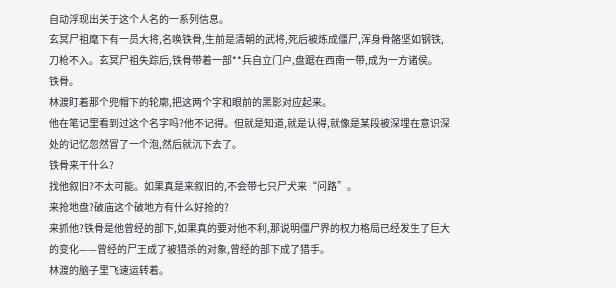自动浮现出关于这个人名的一系列信息。
玄冥尸祖麾下有一员大将,名唤铁骨,生前是清朝的武将,死后被炼成僵尸,浑身骨骼坚如钢铁,刀枪不入。玄冥尸祖失踪后,铁骨带着一部**兵自立门户,盘踞在西南一带,成为一方诸侯。
铁骨。
林渡盯着那个兜帽下的轮廓,把这两个字和眼前的黑影对应起来。
他在笔记里看到过这个名字吗?他不记得。但就是知道,就是认得,就像是某段被深埋在意识深处的记忆忽然冒了一个泡,然后就沉下去了。
铁骨来干什么?
找他叙旧?不太可能。如果真是来叙旧的,不会带七只尸犬来“问路”。
来抢地盘?破庙这个破地方有什么好抢的?
来抓他?铁骨是他曾经的部下,如果真的要对他不利,那说明僵尸界的权力格局已经发生了巨大的变化——曾经的尸王成了被猎杀的对象,曾经的部下成了猎手。
林渡的脑子里飞速运转着。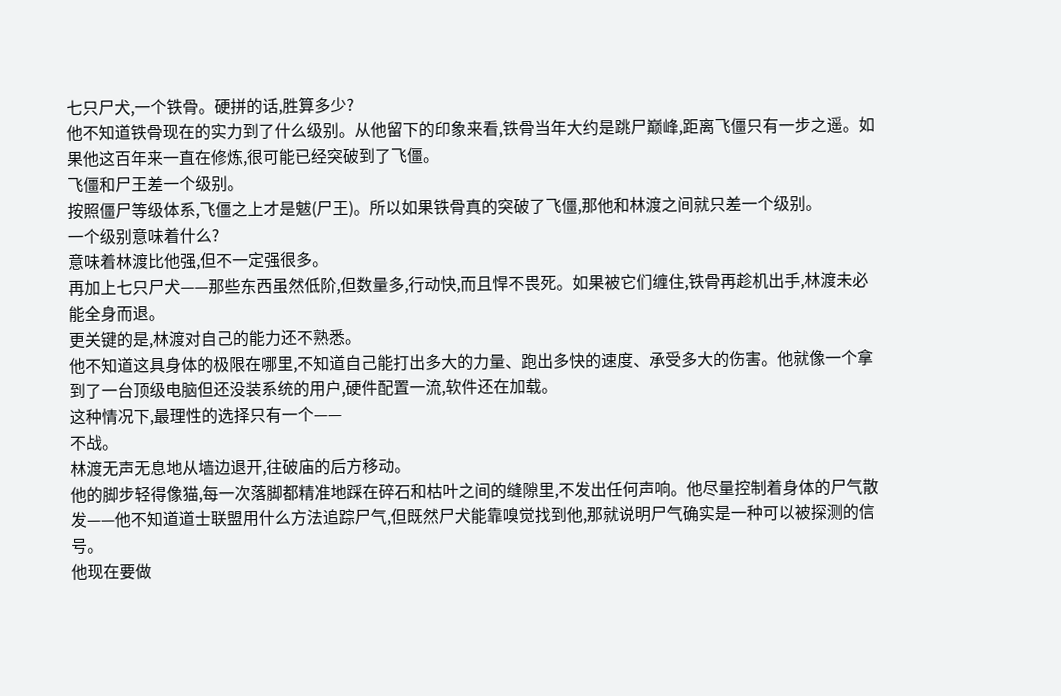七只尸犬,一个铁骨。硬拼的话,胜算多少?
他不知道铁骨现在的实力到了什么级别。从他留下的印象来看,铁骨当年大约是跳尸巅峰,距离飞僵只有一步之遥。如果他这百年来一直在修炼,很可能已经突破到了飞僵。
飞僵和尸王差一个级别。
按照僵尸等级体系,飞僵之上才是魃(尸王)。所以如果铁骨真的突破了飞僵,那他和林渡之间就只差一个级别。
一个级别意味着什么?
意味着林渡比他强,但不一定强很多。
再加上七只尸犬——那些东西虽然低阶,但数量多,行动快,而且悍不畏死。如果被它们缠住,铁骨再趁机出手,林渡未必能全身而退。
更关键的是,林渡对自己的能力还不熟悉。
他不知道这具身体的极限在哪里,不知道自己能打出多大的力量、跑出多快的速度、承受多大的伤害。他就像一个拿到了一台顶级电脑但还没装系统的用户,硬件配置一流,软件还在加载。
这种情况下,最理性的选择只有一个——
不战。
林渡无声无息地从墙边退开,往破庙的后方移动。
他的脚步轻得像猫,每一次落脚都精准地踩在碎石和枯叶之间的缝隙里,不发出任何声响。他尽量控制着身体的尸气散发——他不知道道士联盟用什么方法追踪尸气,但既然尸犬能靠嗅觉找到他,那就说明尸气确实是一种可以被探测的信号。
他现在要做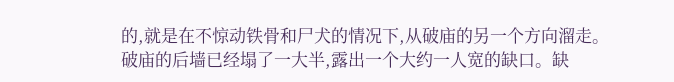的,就是在不惊动铁骨和尸犬的情况下,从破庙的另一个方向溜走。
破庙的后墙已经塌了一大半,露出一个大约一人宽的缺口。缺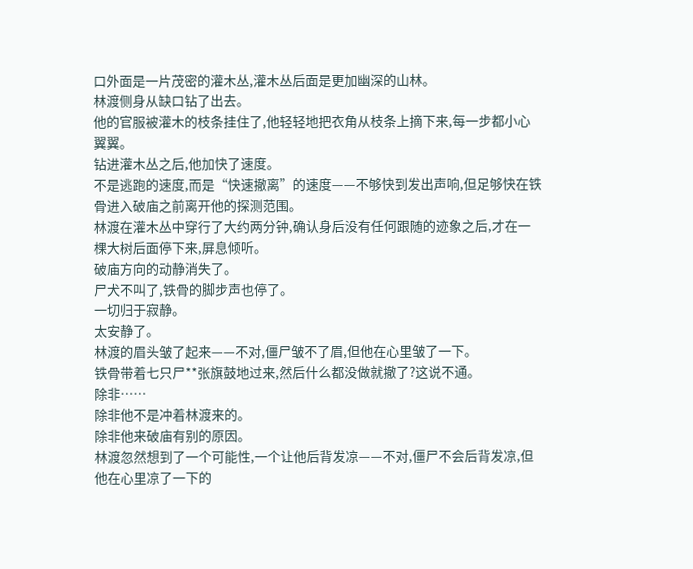口外面是一片茂密的灌木丛,灌木丛后面是更加幽深的山林。
林渡侧身从缺口钻了出去。
他的官服被灌木的枝条挂住了,他轻轻地把衣角从枝条上摘下来,每一步都小心翼翼。
钻进灌木丛之后,他加快了速度。
不是逃跑的速度,而是“快速撤离”的速度——不够快到发出声响,但足够快在铁骨进入破庙之前离开他的探测范围。
林渡在灌木丛中穿行了大约两分钟,确认身后没有任何跟随的迹象之后,才在一棵大树后面停下来,屏息倾听。
破庙方向的动静消失了。
尸犬不叫了,铁骨的脚步声也停了。
一切归于寂静。
太安静了。
林渡的眉头皱了起来——不对,僵尸皱不了眉,但他在心里皱了一下。
铁骨带着七只尸**张旗鼓地过来,然后什么都没做就撤了?这说不通。
除非……
除非他不是冲着林渡来的。
除非他来破庙有别的原因。
林渡忽然想到了一个可能性,一个让他后背发凉——不对,僵尸不会后背发凉,但他在心里凉了一下的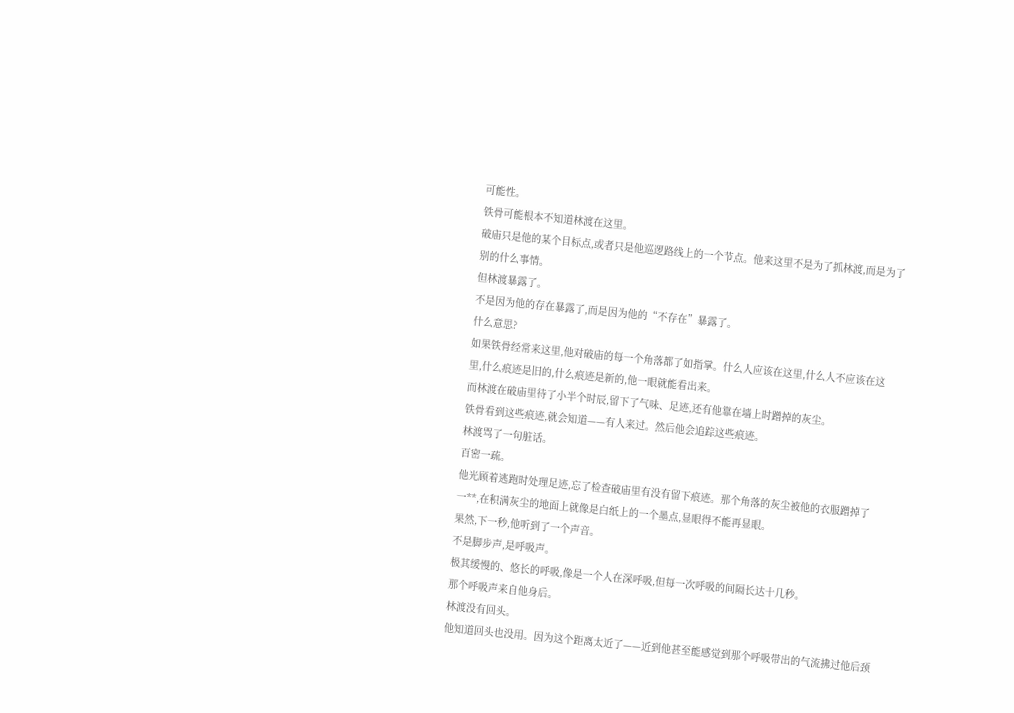可能性。
铁骨可能根本不知道林渡在这里。
破庙只是他的某个目标点,或者只是他巡逻路线上的一个节点。他来这里不是为了抓林渡,而是为了别的什么事情。
但林渡暴露了。
不是因为他的存在暴露了,而是因为他的“不存在”暴露了。
什么意思?
如果铁骨经常来这里,他对破庙的每一个角落都了如指掌。什么人应该在这里,什么人不应该在这里,什么痕迹是旧的,什么痕迹是新的,他一眼就能看出来。
而林渡在破庙里待了小半个时辰,留下了气味、足迹,还有他靠在墙上时蹭掉的灰尘。
铁骨看到这些痕迹,就会知道——有人来过。然后他会追踪这些痕迹。
林渡骂了一句脏话。
百密一疏。
他光顾着逃跑时处理足迹,忘了检查破庙里有没有留下痕迹。那个角落的灰尘被他的衣服蹭掉了一**,在积满灰尘的地面上就像是白纸上的一个墨点,显眼得不能再显眼。
果然,下一秒,他听到了一个声音。
不是脚步声,是呼吸声。
极其缓慢的、悠长的呼吸,像是一个人在深呼吸,但每一次呼吸的间隔长达十几秒。
那个呼吸声来自他身后。
林渡没有回头。
他知道回头也没用。因为这个距离太近了——近到他甚至能感觉到那个呼吸带出的气流拂过他后颈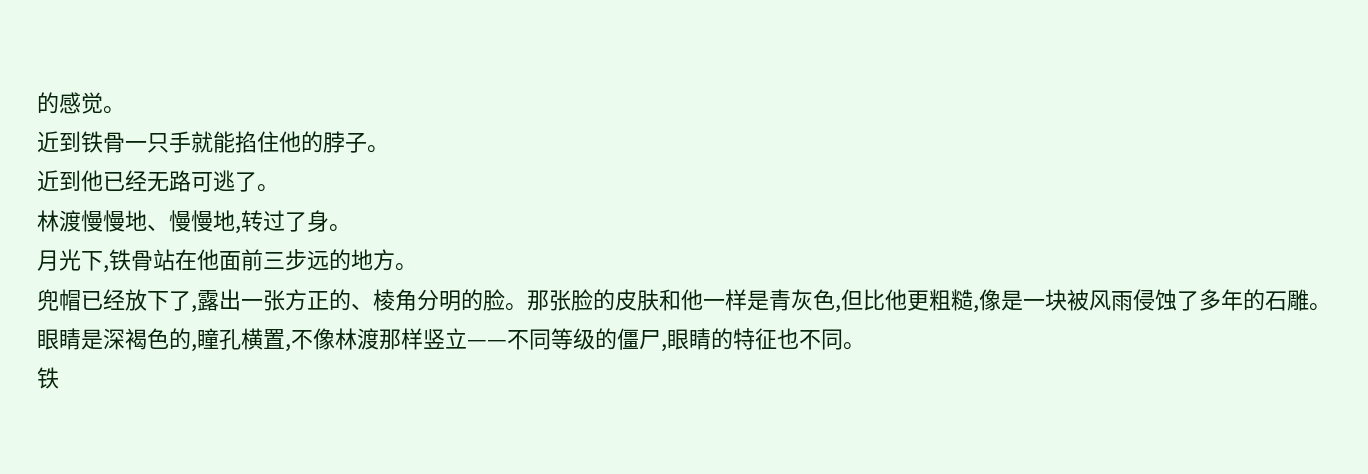的感觉。
近到铁骨一只手就能掐住他的脖子。
近到他已经无路可逃了。
林渡慢慢地、慢慢地,转过了身。
月光下,铁骨站在他面前三步远的地方。
兜帽已经放下了,露出一张方正的、棱角分明的脸。那张脸的皮肤和他一样是青灰色,但比他更粗糙,像是一块被风雨侵蚀了多年的石雕。眼睛是深褐色的,瞳孔横置,不像林渡那样竖立——不同等级的僵尸,眼睛的特征也不同。
铁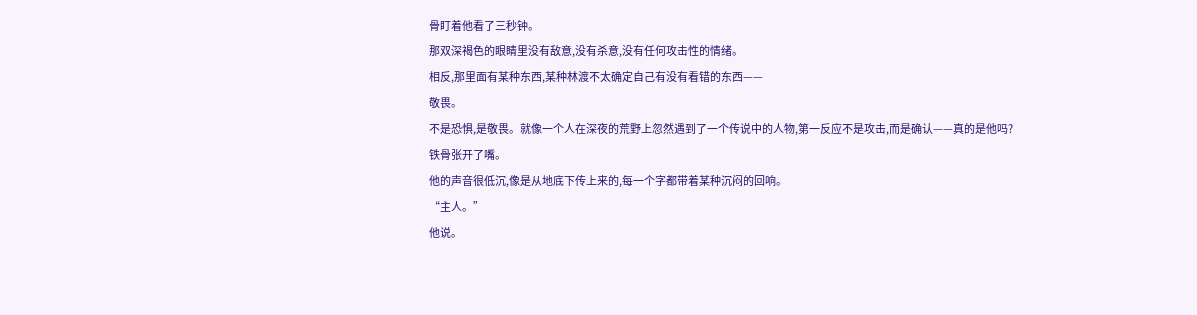骨盯着他看了三秒钟。
那双深褐色的眼睛里没有敌意,没有杀意,没有任何攻击性的情绪。
相反,那里面有某种东西,某种林渡不太确定自己有没有看错的东西——
敬畏。
不是恐惧,是敬畏。就像一个人在深夜的荒野上忽然遇到了一个传说中的人物,第一反应不是攻击,而是确认——真的是他吗?
铁骨张开了嘴。
他的声音很低沉,像是从地底下传上来的,每一个字都带着某种沉闷的回响。
“主人。”
他说。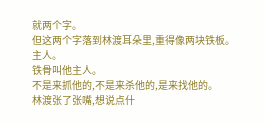就两个字。
但这两个字落到林渡耳朵里,重得像两块铁板。
主人。
铁骨叫他主人。
不是来抓他的,不是来杀他的,是来找他的。
林渡张了张嘴,想说点什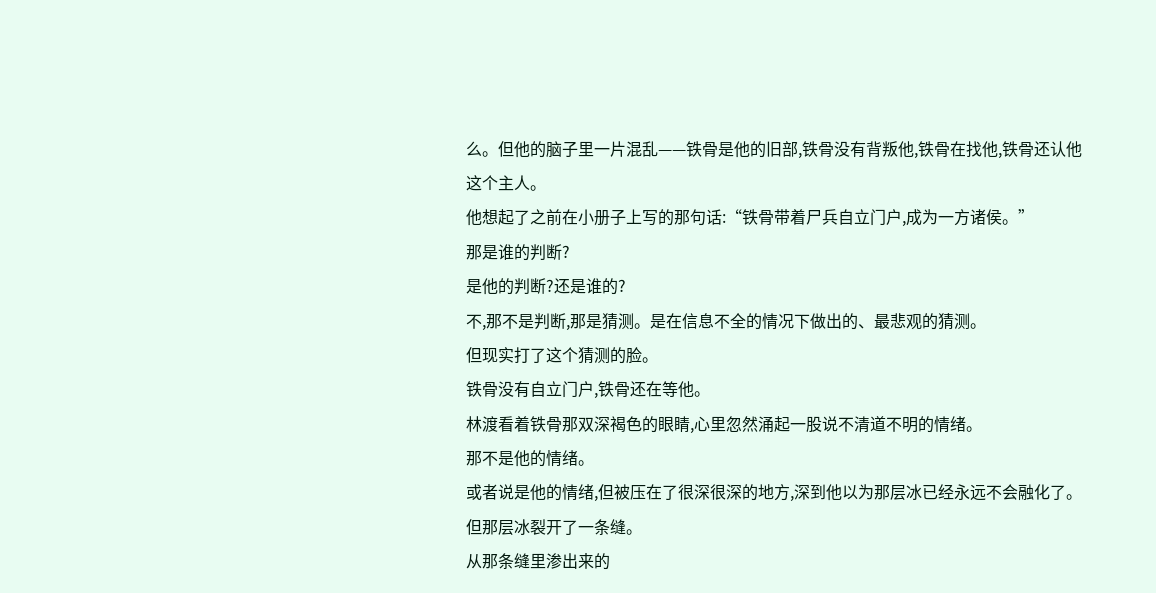么。但他的脑子里一片混乱——铁骨是他的旧部,铁骨没有背叛他,铁骨在找他,铁骨还认他这个主人。
他想起了之前在小册子上写的那句话:“铁骨带着尸兵自立门户,成为一方诸侯。”
那是谁的判断?
是他的判断?还是谁的?
不,那不是判断,那是猜测。是在信息不全的情况下做出的、最悲观的猜测。
但现实打了这个猜测的脸。
铁骨没有自立门户,铁骨还在等他。
林渡看着铁骨那双深褐色的眼睛,心里忽然涌起一股说不清道不明的情绪。
那不是他的情绪。
或者说是他的情绪,但被压在了很深很深的地方,深到他以为那层冰已经永远不会融化了。
但那层冰裂开了一条缝。
从那条缝里渗出来的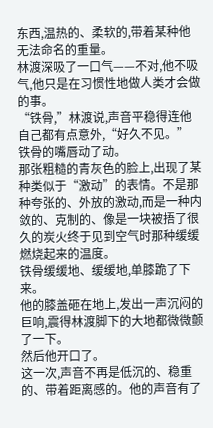东西,温热的、柔软的,带着某种他无法命名的重量。
林渡深吸了一口气——不对,他不吸气,他只是在习惯性地做人类才会做的事。
“铁骨,”林渡说,声音平稳得连他自己都有点意外,“好久不见。”
铁骨的嘴唇动了动。
那张粗糙的青灰色的脸上,出现了某种类似于“激动”的表情。不是那种夸张的、外放的激动,而是一种内敛的、克制的、像是一块被捂了很久的炭火终于见到空气时那种缓缓燃烧起来的温度。
铁骨缓缓地、缓缓地,单膝跪了下来。
他的膝盖砸在地上,发出一声沉闷的巨响,震得林渡脚下的大地都微微颤了一下。
然后他开口了。
这一次,声音不再是低沉的、稳重的、带着距离感的。他的声音有了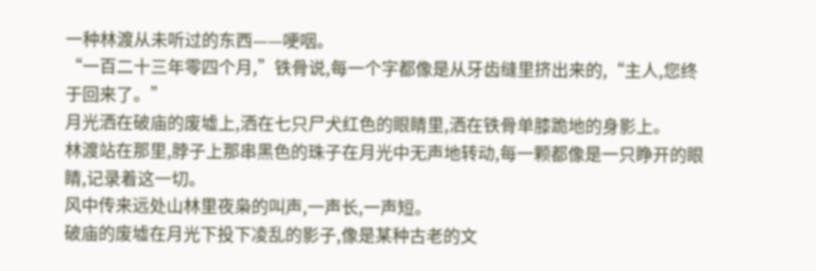一种林渡从未听过的东西——哽咽。
“一百二十三年零四个月,”铁骨说,每一个字都像是从牙齿缝里挤出来的,“主人,您终于回来了。”
月光洒在破庙的废墟上,洒在七只尸犬红色的眼睛里,洒在铁骨单膝跪地的身影上。
林渡站在那里,脖子上那串黑色的珠子在月光中无声地转动,每一颗都像是一只睁开的眼睛,记录着这一切。
风中传来远处山林里夜枭的叫声,一声长,一声短。
破庙的废墟在月光下投下凌乱的影子,像是某种古老的文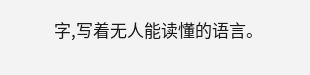字,写着无人能读懂的语言。